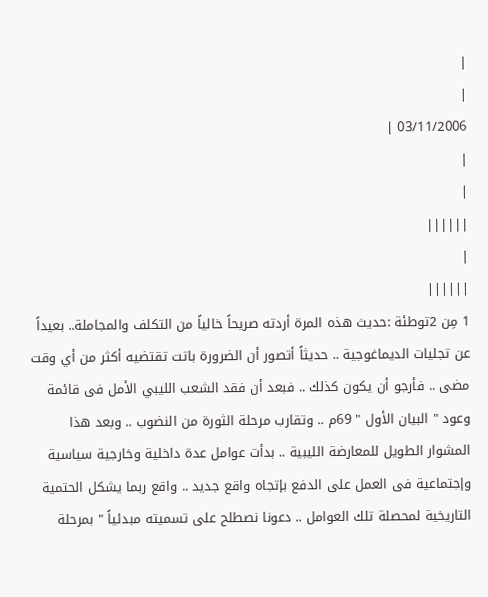|
|
03/11/2006 |
|
|
||||||
|
||||||
1 مِن 2توطئة :حديث هذه المرة أردته صريحاً خالياً من التكلف والمجاملة.. بعيداً عن تجليات الديماغوجية .. حديثاً أتصور أن الضرورة باتت تقتضيه أكثر من أي وقت مضى .. فأرجو أن يكون كذلك .. فبعد أن فقد الشعب الليبي الأمل فى قائمة وعود " البيان الأول " 69م .. وتقارب مرحلة الثورة من النضوب .. وبعد هذا المشوار الطويل للمعارضة الليبية .. بدأت عوامل عدة داخلية وخارجية سياسية وإجتماعية فى العمل على الدفع بإتجاه واقع جديد .. واقع ربما يشكل الحتمية التاريخية لمحصلة تلك العوامل .. دعونا نصطلح على تسميته مبدئياً " بمرحلة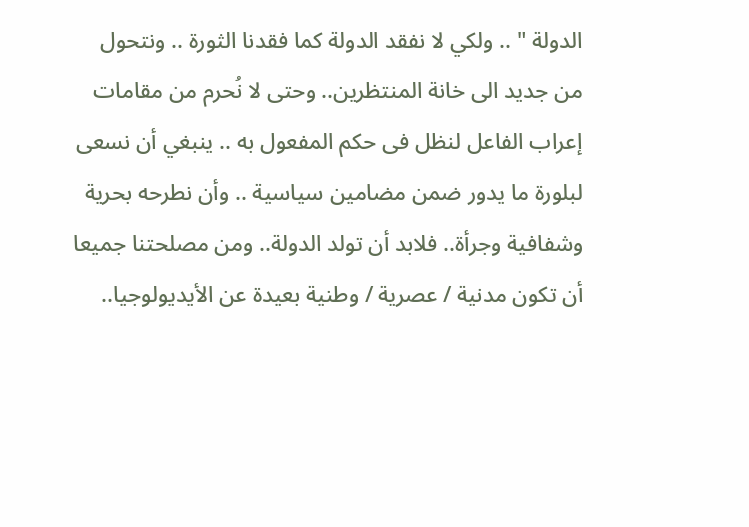الدولة " .. ولكي لا نفقد الدولة كما فقدنا الثورة .. ونتحول من جديد الى خانة المنتظرين.. وحتى لا نُحرم من مقامات إعراب الفاعل لنظل فى حكم المفعول به .. ينبغي أن نسعى لبلورة ما يدور ضمن مضامين سياسية .. وأن نطرحه بحرية وشفافية وجرأة.. فلابد أن تولد الدولة.. ومن مصلحتنا جميعا أن تكون مدنية / عصرية / وطنية بعيدة عن الأيديولوجيا..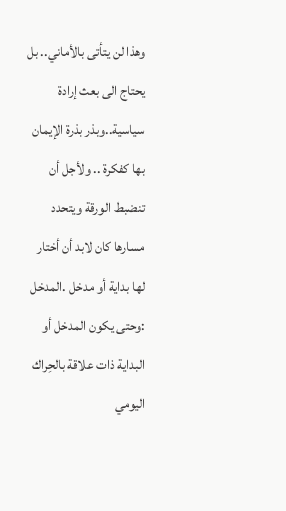وهذا لن يتأتى بالأماني.. بل يحتاج الى بعث إرادة سياسية..وبذر بذرة الإيمان بها كفكرة .. ولأجل أن تنضبط الورقة ويتحدد مسارها كان لابد أن أختار لها بداية أو مدخل .المدخل :وحتى يكون المدخل أو البداية ذات علاقة بالحِراك اليومي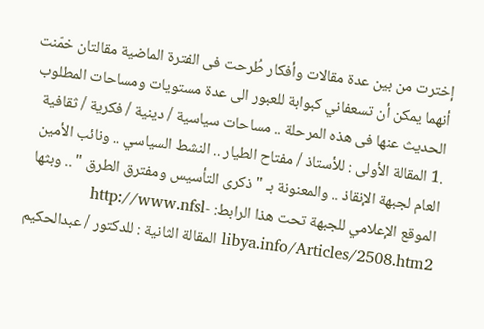إخترت من بين عدة مقالات وأفكار طُرحت فى الفترة الماضية مقالتان خمّنت أنهما يمكن أن تسعفاني كبوابة للعبور الى عدة مستويات ومساحات المطلوب الحديث عنها فى هذه المرحلة .. مساحات سياسية / دينية / فكرية / ثقافية .1 المقالة الأولى : للأستاذ / مفتاح الطيار .. النشط السياسي .. ونائب الأمين العام لجبهة الإنقاذ .. والمعنونة بـ " ذكرى التأسيس ومفترق الطرق " .. وبثها الموقع الإعلامي للجبهة تحت هذا الرابط: http://www.nfsl-libya.info/Articles/2508.htm2 المقالة الثانية : للدكتور / عبدالحكيم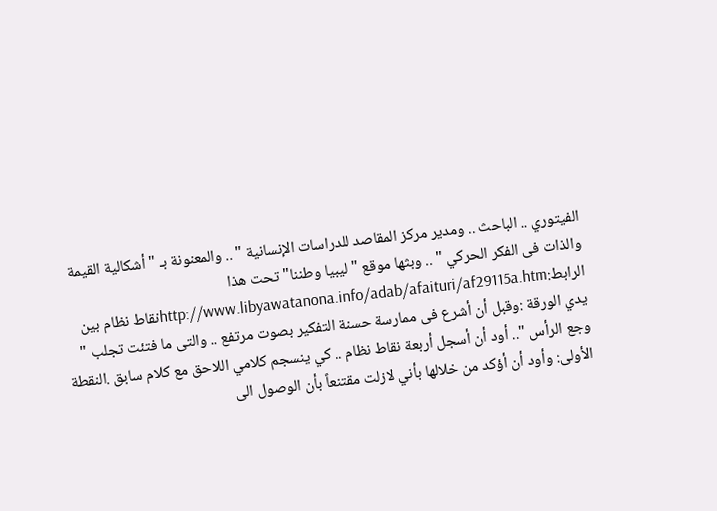الفيتوري .. الباحث .. ومدير مركز المقاصد للدراسات الإنسانية " .. والمعنونة بـ " أشكالية القيمة والذات فى الفكر الحركي " .. وبثها موقع " ليبيا وطننا" تحت هذا الرابط:http://www.libyawatanona.info/adab/afaituri/af29115a.htmنقاط نظام بين يدي الورقة :وقبل أن أشرع فى ممارسة حسنة التفكير بصوت مرتفع .. والتى ما فتئت تجلب " وجع الرأس ".. أود أن أسجل أربعة نقاط نظام .. كي ينسجم كلامي اللاحق مع كلام سابق .النقطة الأولى: وأود أن أؤكد من خلالها بأني لازلت مقتنعاً بأن الوصول الى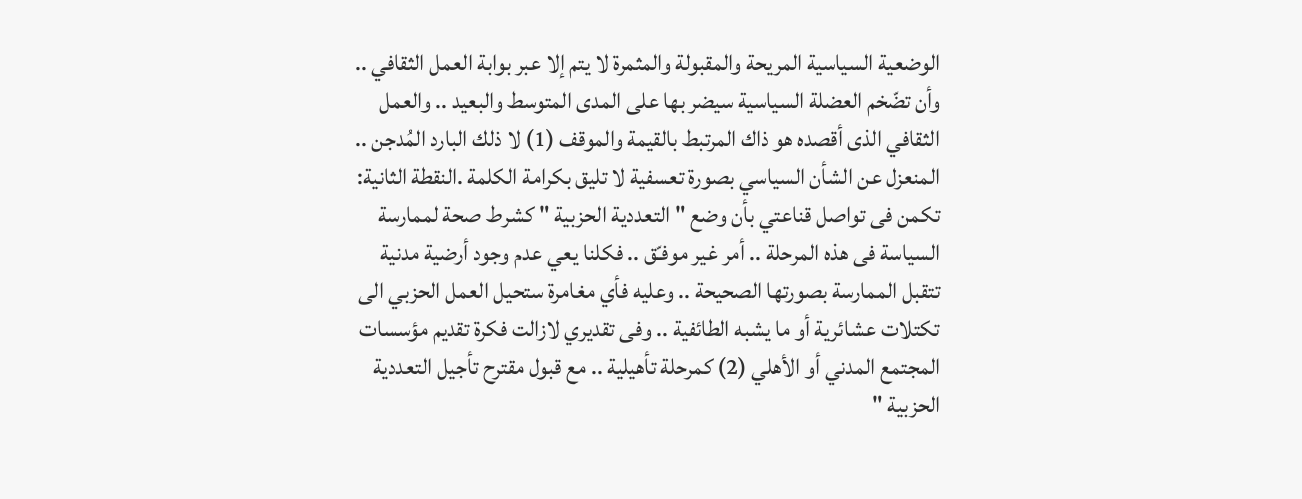الوضعية السياسية المريحة والمقبولة والمثمرة لا يتم إلا عبر بوابة العمل الثقافي .. وأن تضّخم العضلة السياسية سيضر بها على المدى المتوسط والبعيد .. والعمل الثقافي الذى أقصده هو ذاك المرتبط بالقيمة والموقف (1) لا ذلك البارد المُدجن .. المنعزل عن الشأن السياسي بصورة تعسفية لا تليق بكرامة الكلمة .النقطة الثانية: تكمن فى تواصل قناعتي بأن وضع " التعددية الحزبية " كشرط صحة لممارسة السياسة فى هذه المرحلة .. أمر غير موفـّق .. فكلنا يعي عدم وجود أرضية مدنية تتقبل الممارسة بصورتها الصحيحة .. وعليه فأي مغامرة ستحيل العمل الحزبي الى تكتلات عشائرية أو ما يشبه الطائفية .. وفى تقديري لازالت فكرة تقديم مؤسسات المجتمع المدني أو الأهلي (2) كمرحلة تأهيلية .. مع قبول مقترح تأجيل التعددية الحزبية "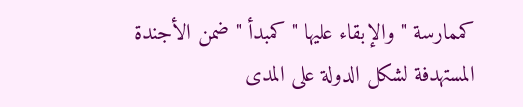كممارسة " والإبقاء عليها " كمبدأ " ضمن الأجندة المستهدفة لشكل الدولة على المدى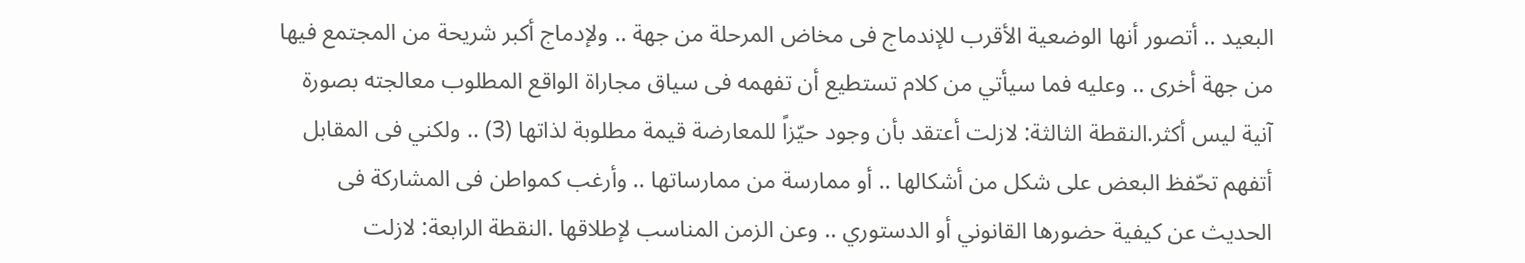البعيد .. أتصور أنها الوضعية الأقرب للإندماج فى مخاض المرحلة من جهة .. ولإدماج أكبر شريحة من المجتمع فيها من جهة أخرى .. وعليه فما سيأتي من كلام تستطيع أن تفهمه فى سياق مجاراة الواقع المطلوب معالجته بصورة آنية ليس أكثر.النقطة الثالثة: لازلت أعتقد بأن وجود حيّزاً للمعارضة قيمة مطلوبة لذاتها (3) .. ولكني فى المقابل أتفهم تحّفظ البعض على شكل من أشكالها .. أو ممارسة من ممارساتها .. وأرغب كمواطن فى المشاركة فى الحديث عن كيفية حضورها القانوني أو الدستوري .. وعن الزمن المناسب لإطلاقها .النقطة الرابعة: لازلت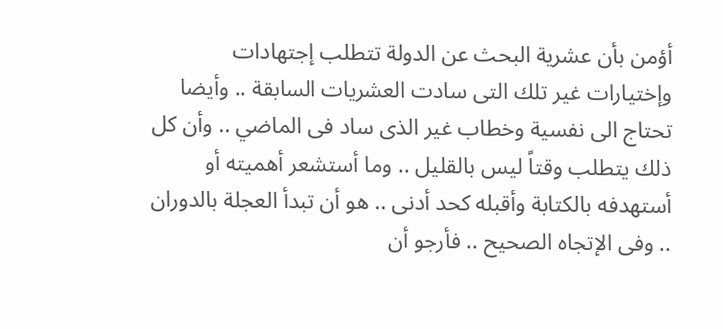أؤمن بأن عشرية البحث عن الدولة تتطلب إجتهادات وإختيارات غير تلك التى سادت العشريات السابقة .. وأيضا تحتاج الى نفسية وخطاب غير الذى ساد فى الماضي .. وأن كل ذلك يتطلب وقتاً ليس بالقليل .. وما أستشعر أهميته أو أستهدفه بالكتابة وأقبله كحد أدنى .. هو أن تبدأ العجلة بالدوران .. وفى الإتجاه الصحيح .. فأرجو أن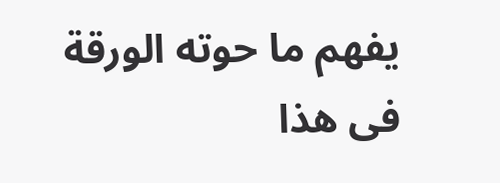يفهم ما حوته الورقة فى هذا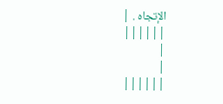الإتجاه . |
||||||
|
|
||||||